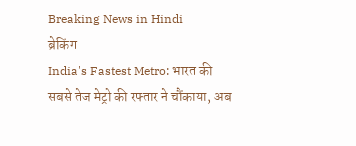Breaking News in Hindi
ब्रेकिंग
India's Fastest Metro: भारत की सबसे तेज मेट्रो की रफ्तार ने चौंकाया, अब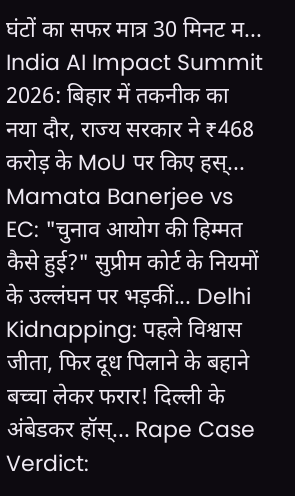घंटों का सफर मात्र 30 मिनट म... India AI Impact Summit 2026: बिहार में तकनीक का नया दौर, राज्य सरकार ने ₹468 करोड़ के MoU पर किए हस्... Mamata Banerjee vs EC: "चुनाव आयोग की हिम्मत कैसे हुई?" सुप्रीम कोर्ट के नियमों के उल्लंघन पर भड़कीं... Delhi Kidnapping: पहले विश्वास जीता, फिर दूध पिलाने के बहाने बच्चा लेकर फरार! दिल्ली के अंबेडकर हॉस्... Rape Case Verdict: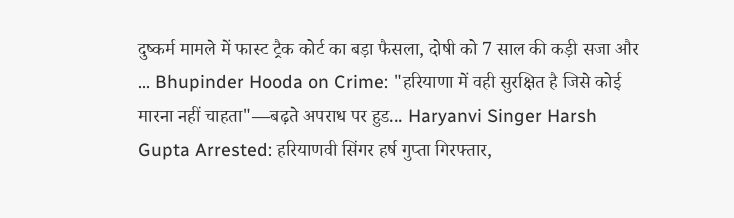दुष्कर्म मामले में फास्ट ट्रैक कोर्ट का बड़ा फैसला, दोषी को 7 साल की कड़ी सजा और ... Bhupinder Hooda on Crime: "हरियाणा में वही सुरक्षित है जिसे कोई मारना नहीं चाहता"—बढ़ते अपराध पर हुड... Haryanvi Singer Harsh Gupta Arrested: हरियाणवी सिंगर हर्ष गुप्ता गिरफ्तार,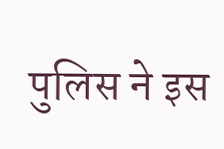पुलिस ने इस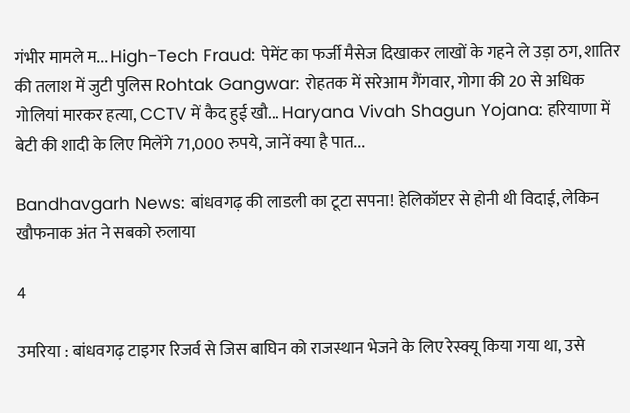गंभीर मामले म... High-Tech Fraud: पेमेंट का फर्जी मैसेज दिखाकर लाखों के गहने ले उड़ा ठग, शातिर की तलाश में जुटी पुलिस Rohtak Gangwar: रोहतक में सरेआम गैंगवार, गोगा की 20 से अधिक गोलियां मारकर हत्या, CCTV में कैद हुई खौ... Haryana Vivah Shagun Yojana: हरियाणा में बेटी की शादी के लिए मिलेंगे 71,000 रुपये, जानें क्या है पात...

Bandhavgarh News: बांधवगढ़ की लाडली का टूटा सपना! हेलिकॉप्टर से होनी थी विदाई, लेकिन खौफनाक अंत ने सबको रुलाया

4

उमरिया : बांधवगढ़ टाइगर रिजर्व से जिस बाघिन को राजस्थान भेजने के लिए रेस्क्यू किया गया था, उसे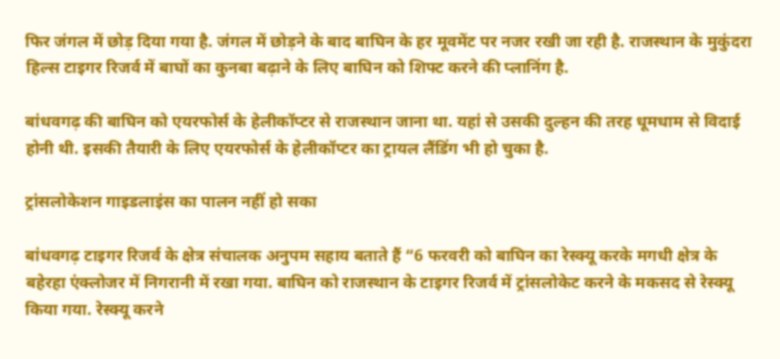फिर जंगल में छोड़ दिया गया है. जंगल में छोड़ने के बाद बाघिन के हर मूवमेंट पर नजर रखी जा रही है. राजस्थान के मुकुंदरा हिल्स टाइगर रिजर्व में बाघों का कुनबा बढ़ाने के लिए बाघिन को शिफ्ट करने की प्लानिंग है.

बांधवगढ़ की बाघिन को एयरफोर्स के हेलीकॉप्टर से राजस्थान जाना था. यहां से उसकी दुल्हन की तरह धूमधाम से विदाई होनी थी. इसकी तैयारी के लिए एयरफोर्स के हेलीकॉप्टर का ट्रायल लैंडिंग भी हो चुका है.

ट्रांसलोकेशन गाइडलाइंस का पालन नहीं हो सका

बांधवगढ़ टाइगर रिजर्व के क्षेत्र संचालक अनुपम सहाय बताते हैं “6 फरवरी को बाघिन का रेस्क्यू करके मगधी क्षेत्र के बहेरहा एंक्लोजर में निगरानी में रखा गया. बाघिन को राजस्थान के टाइगर रिजर्व में ट्रांसलोकेट करने के मकसद से रेस्क्यू किया गया. रेस्क्यू करने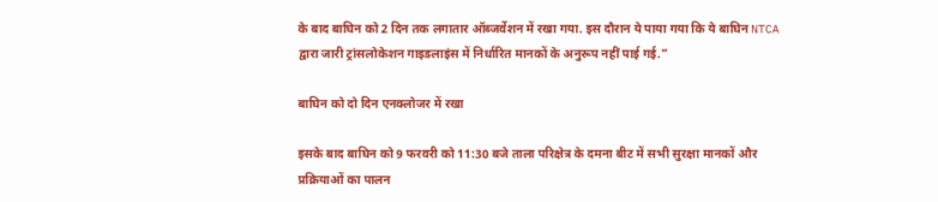के बाद बाघिन को 2 दिन तक लगातार ऑब्जर्वेशन में रखा गया. इस दौरान ये पाया गया कि ये बाघिन NTCA द्वारा जारी ट्रांसलोकेशन गाइडलाइंस में निर्धारित मानकों के अनुरूप नहीं पाई गई.”

बाघिन को दो दिन एनक्लोजर में रखा

इसके बाद बाघिन को 9 फरवरी को 11:30 बजे ताला परिक्षेत्र के दमना बीट में सभी सुरक्षा मानकों और प्रक्रियाओं का पालन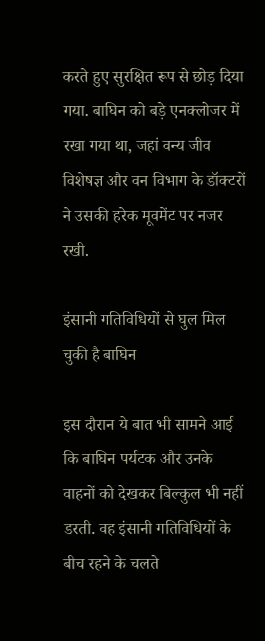करते हुए सुरक्षित रूप से छोड़ दिया गया. बाघिन को बड़े एनक्लोजर में रखा गया था, जहां वन्य जीव विशेषज्ञ और वन विभाग के डॉक्टरों ने उसकी हरेक मूवमेंट पर नजर रखी.

इंसानी गतिविधियों से घुल मिल चुकी है बाघिन

इस दौरान ये बात भी सामने आई कि बाघिन पर्यटक और उनके वाहनों को देखकर बिल्कुल भी नहीं डरती. वह इंसानी गतिविधियों के बीच रहने के चलते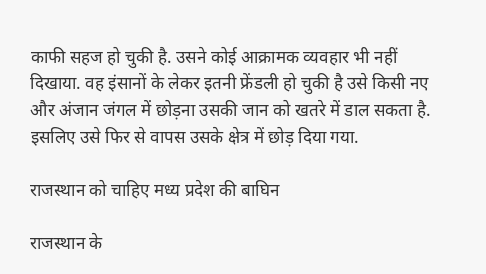काफी सहज हो चुकी है. उसने कोई आक्रामक व्यवहार भी नहीं दिखाया. वह इंसानों के लेकर इतनी फ्रेंडली हो चुकी है उसे किसी नए और अंजान जंगल में छोड़ना उसकी जान को खतरे में डाल सकता है. इसलिए उसे फिर से वापस उसके क्षेत्र में छोड़ दिया गया.

राजस्थान को चाहिए मध्य प्रदेश की बाघिन

राजस्थान के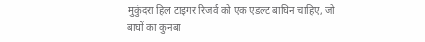मुकुंदरा हिल टाइगर रिजर्व को एक एडल्ट बाघिन चाहिए, जो बाघों का कुनबा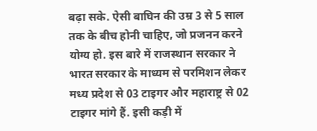बढ़ा सके. ऐसी बाघिन की उम्र 3 से 5 साल तक के बीच होनी चाहिए, जो प्रजनन करने योग्य हो. इस बारे में राजस्थान सरकार ने भारत सरकार के माध्यम से परमिशन लेकर मध्य प्रदेश से 03 टाइगर और महाराष्ट्र से 02 टाइगर मांगे हैं. इसी कड़ी में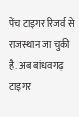पेंच टाइगर रिजर्व से राजस्थान जा चुकी है. अब बांधवगढ़ टाइगर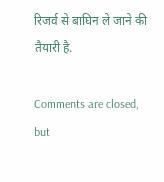रिजर्व से बाघिन ले जाने की तैयारी है.

Comments are closed, but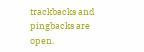trackbacks and pingbacks are open.